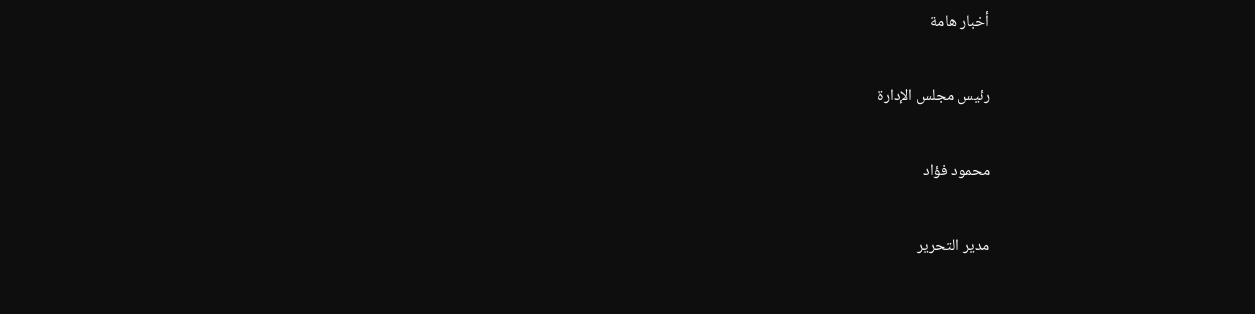أخبار هامة

رئيس مجلس الإدارة

محمود فؤاد

مدير التحرير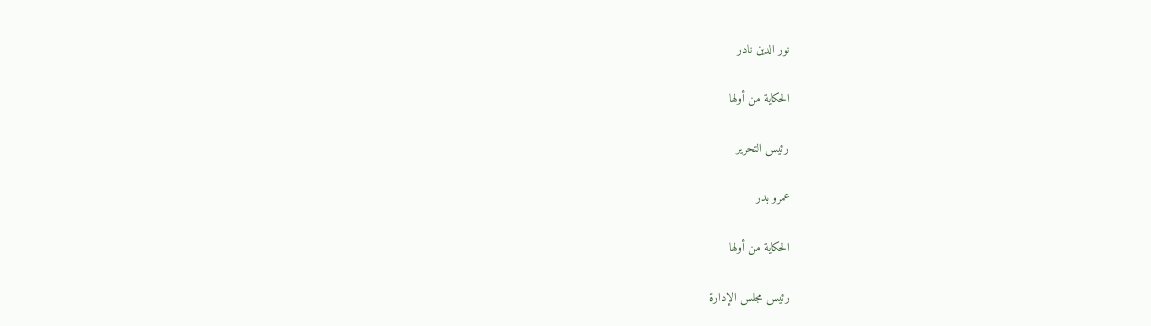نور الدين نادر

الحكاية من أولها

رئيس التحرير

عمرو بدر

الحكاية من أولها

رئيس مجلس الإدارة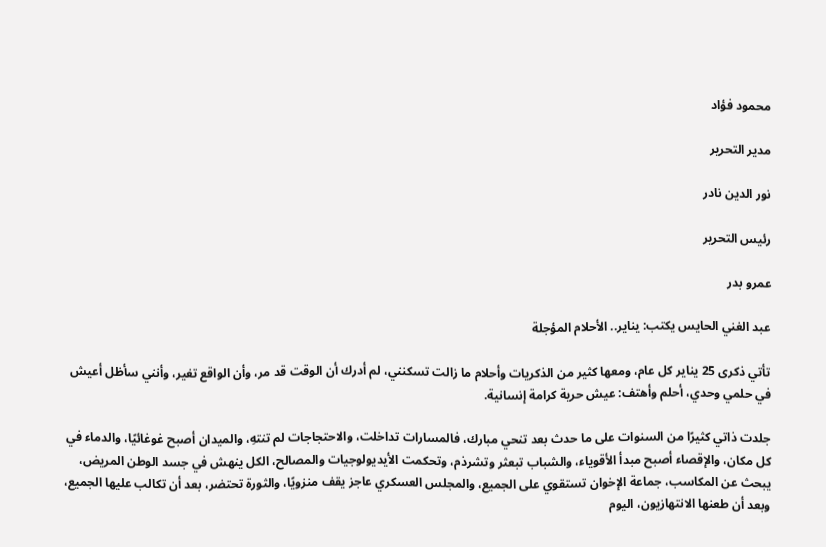محمود فؤاد

مدير التحرير

نور الدين نادر

رئيس التحرير

عمرو بدر

عبد الغني الحايس يكتب: يناير.. الأحلام المؤجلة

تأتي ذكرى 25 يناير كل عام، ومعها كثير من الذكريات وأحلام ما زالت تسكنني، لم أدرك أن الوقت قد مر، وأن الواقع تغير، وأنني سأظل أعيش في حلمي وحدي، أحلم وأهتف: عيش حرية كرامة إنسانية.

جلدت ذاتي كثيرًا من السنوات على ما حدث بعد تنحي مبارك، فالمسارات تداخلت، والاحتجاجات لم تنتهِ، والميدان أصبح غوغائيًا، والدماء في كل مكان، والإقصاء أصبح مبدأ الأقوياء، والشباب تبعثر وتشرذم، وتحكمت الأيديولوجيات والمصالح، الكل ينهش في جسد الوطن المريض، يبحث عن المكاسب، جماعة الإخوان تستقوي على الجميع، والمجلس العسكري عاجز يقف منزويًا، والثورة تحتضر، بعد أن تكالب عليها الجميع، وبعد أن طعنها الانتهازيون، اليوم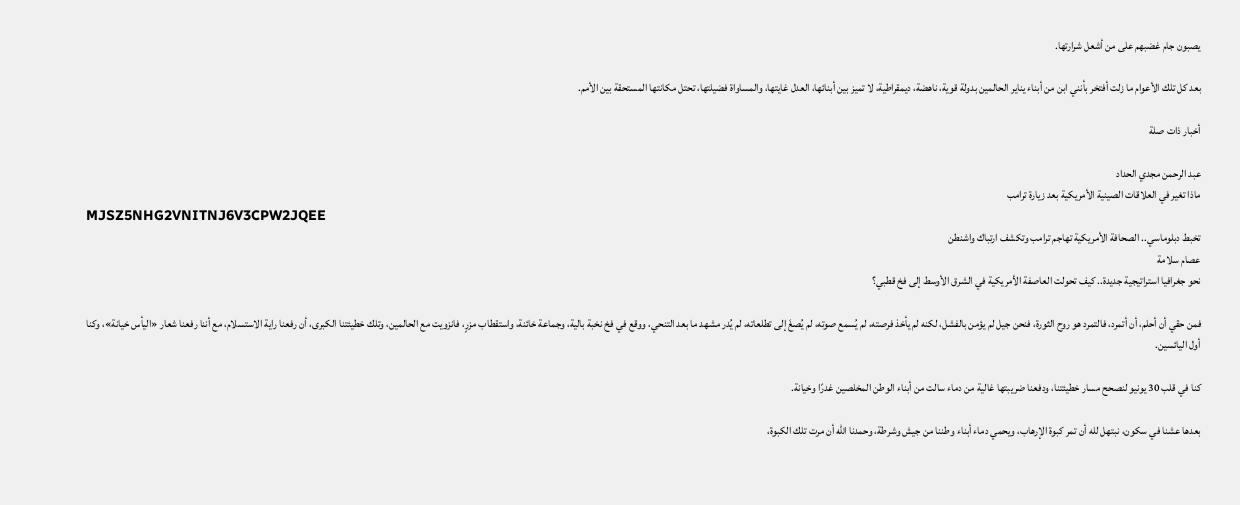يصبون جام غضبهم على من أشعل شرارتها.

بعد كل تلك الأعوام ما زلت أفتخر بأنني ابن من أبناء يناير الحالمين بدولة قوية، ناهضة، ديمقراطية، لا تميز بين أبنائها، العدل غايتها، والمساواة فضيلتها، تحتل مكانتها المستحقة بين الأمم.

أخبار ذات صلة

عبد الرحمن مجدي الحداد
ماذا تغير في العلاقات الصينية الأمريكية بعد زيارة ترامب
MJSZ5NHG2VNITNJ6V3CPW2JQEE
تخبط دبلوماسي.. الصحافة الأمريكية تهاجم ترامب وتكشف ارتباك واشنطن
عصام سلامة
نحو جغرافيا استراتيجية جديدة.. كيف تحولت العاصفة الأمريكية في الشرق الأوسط إلى فخ قطبي؟

فمن حقي أن أحلم، أن أتمرد، فالتمرد هو روح الثورة، فنحن جيل لم يؤمن بالفشل، لكنه لم يأخذ فرصته، لم يُسمع صوته، لم يُصغَ إلى تطلعاته، لم يُدر مشهد ما بعد التنحي، ووقع في فخ نخبة بالية، وجماعة خائنة، واستقطاب مزرٍ، فانزويت مع الحالمين، وتلك خطيئتنا الكبرى، أن رفعنا راية الاستسلام، مع أننا رفعنا شعار «اليأس خيانة»، وكنا أول اليائسين.

كنا في قلب 30 يونيو لنصحح مسار خطيئتنا، ودفعنا ضريبتها غالية من دماء سالت من أبناء الوطن المخلصين غدرًا وخيانة.

بعدها عشنا في سكون، نبتهل لله أن تمر كبوة الإرهاب، ويحمي دماء أبناء وطننا من جيش وشرطة، وحمدنا الله أن مرت تلك الكبوة،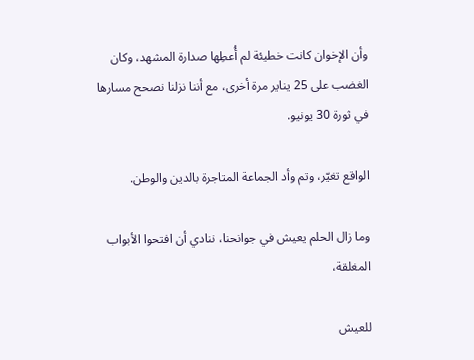وأن الإخوان كانت خطيئة لم أُعطِها صدارة المشهد، وكان الغضب على 25 يناير مرة أخرى، مع أننا نزلنا نصحح مسارها في ثورة 30 يونيو.

الواقع تغيّر، وتم وأد الجماعة المتاجرة بالدين والوطن.

وما زال الحلم يعيش في جوانحنا، ننادي أن افتحوا الأبواب المغلقة،

للعيش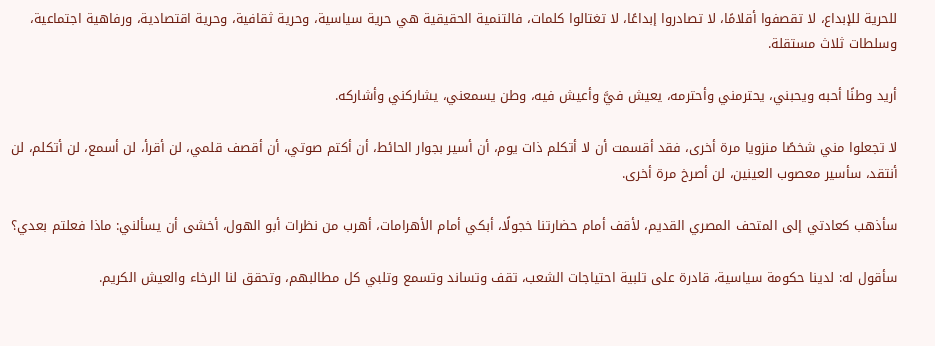للحرية للإبداع، لا تقصفوا أقلامًا، لا تصادروا إبداعًا، لا تغتالوا كلمات، فالتنمية الحقيقية هي حرية سياسية، وحرية ثقافية، وحرية اقتصادية، ورفاهية اجتماعية، وسلطات ثلاث مستقلة.

أريد وطنًا أحبه ويحبني، يحترمني وأحترمه، يعيش فيَّ وأعيش فيه، وطن يسمعني، يشاركني وأشاركه.

لا تجعلوا مني شخصًا منزويا مرة أخرى، فقد أقسمت أن لا أتكلم ذات يوم، أن أسير بجوار الحائط، أن أكتم صوتي، أن أقصف قلمي، لن أقرأ، لن أسمع، لن أتكلم، لن أنتقد، سأسير معصوب العينين، لن أصرخ مرة أخرى.

سأذهب كعادتي إلى المتحف المصري القديم، لأقف أمام حضارتنا خجولًا، أبكي أمام الأهرامات، أهرب من نظرات أبو الهول، أخشى أن يسألني: ماذا فعلتم بعدي؟

سأقول له: لدينا حكومة سياسية، قادرة على تلبية احتياجات الشعب، تقف وتساند وتسمع وتلبي كل مطالبهم، وتحقق لنا الرخاء والعيش الكريم.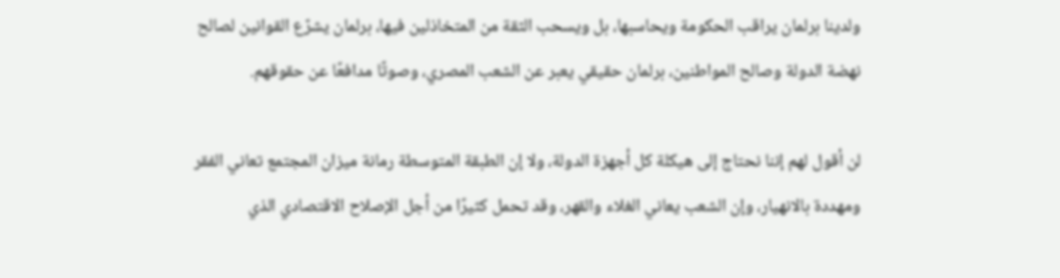ولدينا برلمان يراقب الحكومة ويحاسبها، بل ويسحب الثقة من المتخاذلين فيها، برلمان يشرّع القوانين لصالح نهضة الدولة وصالح المواطنين، برلمان حقيقي يعبر عن الشعب المصري، وصوتًا مدافعًا عن حقوقهم.

لن أقول لهم إننا نحتاج إلى هيكلة كل أجهزة الدولة، ولا إن الطبقة المتوسطة رمانة ميزان المجتمع تعاني الفقر ومهددة بالانهيار، وإن الشعب يعاني الغلاء والقهر، وقد تحمل كثيرًا من أجل الإصلاح الاقتصادي الذي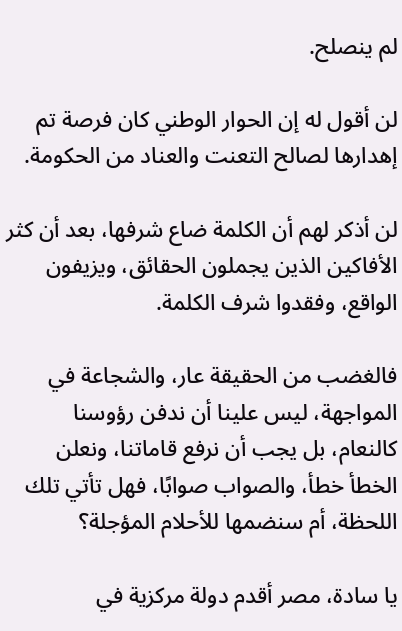لم ينصلح.

لن أقول له إن الحوار الوطني كان فرصة تم إهدارها لصالح التعنت والعناد من الحكومة.

لن أذكر لهم أن الكلمة ضاع شرفها، بعد أن كثر الأفاكين الذين يجملون الحقائق، ويزيفون الواقع، وفقدوا شرف الكلمة.

فالغضب من الحقيقة عار، والشجاعة في المواجهة، ليس علينا أن ندفن رؤوسنا كالنعام، بل يجب أن نرفع قاماتنا، ونعلن الخطأ خطأ، والصواب صوابًا، فهل تأتي تلك اللحظة، أم سنضمها للأحلام المؤجلة؟

يا سادة، مصر أقدم دولة مركزية في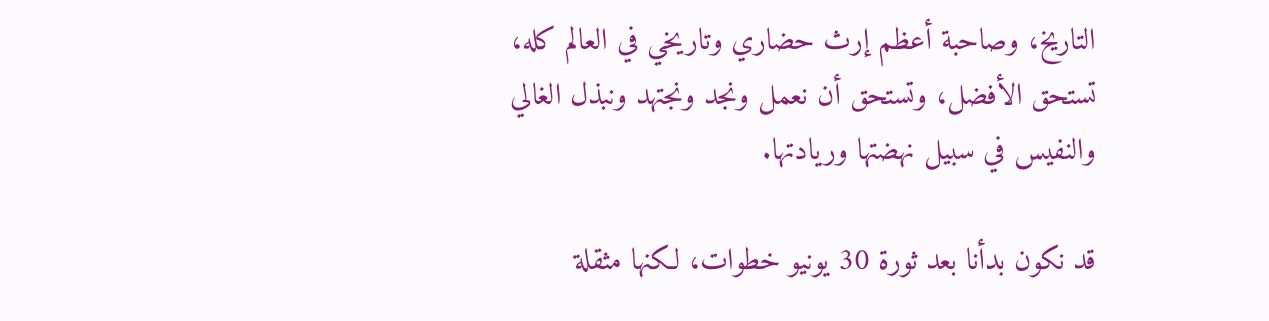التاريخ، وصاحبة أعظم إرث حضاري وتاريخي في العالم كله، تستحق الأفضل، وتستحق أن نعمل ونجد ونجتهد ونبذل الغالي والنفيس في سبيل نهضتها وريادتها.

قد نكون بدأنا بعد ثورة 30 يونيو خطوات، لكنها مثقلة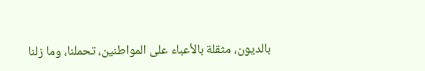بالديون، مثقلة بالأعباء على المواطنين، تحملنا، وما زلنا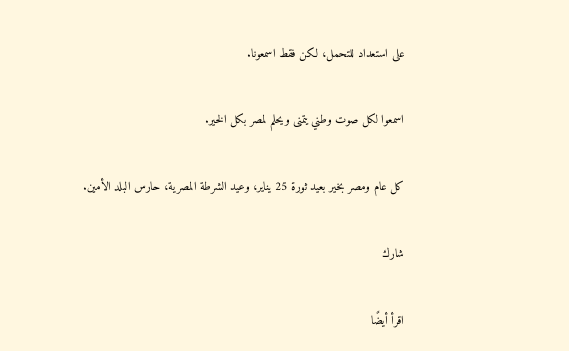على استعداد للتحمل، لكن فقط اسمعونا.

اسمعوا لكل صوت وطني يتمنى ويحلم لمصر بكل الخير.

كل عام ومصر بخير بعيد ثورة 25 يناير، وعيد الشرطة المصرية، حارس البلد الأمين.

شارك

اقرأ أيضًا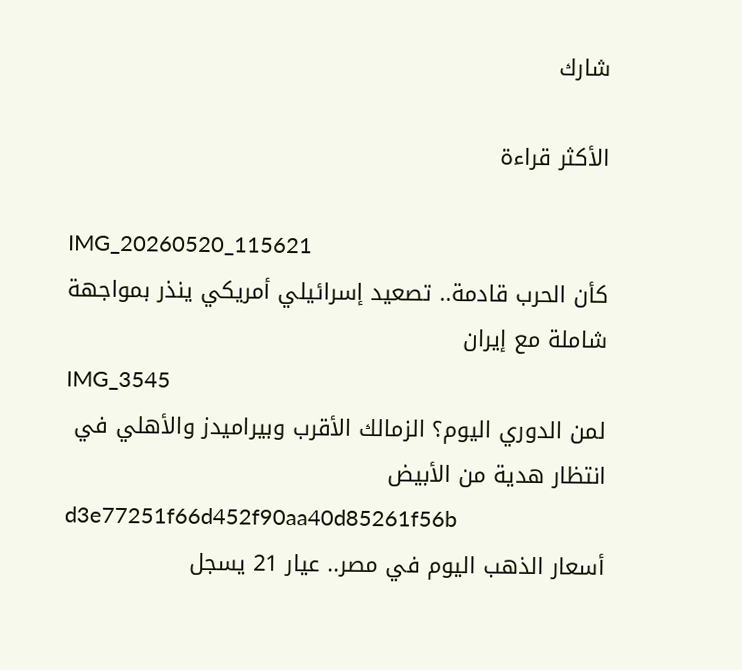شارك

الأكثر قراءة

IMG_20260520_115621
كأن الحرب قادمة.. تصعيد إسرائيلي أمريكي ينذر بمواجهة شاملة مع إيران
IMG_3545
لمن الدوري اليوم؟ الزمالك الأقرب وبيراميدز والأهلي في انتظار هدية من الأبيض
d3e77251f66d452f90aa40d85261f56b
أسعار الذهب اليوم في مصر.. عيار 21 يسجل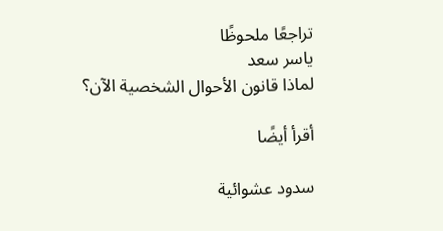تراجعًا ملحوظًا
ياسر سعد
لماذا قانون الأحوال الشخصية الآن؟

أقرأ أيضًا

سدود عشوائية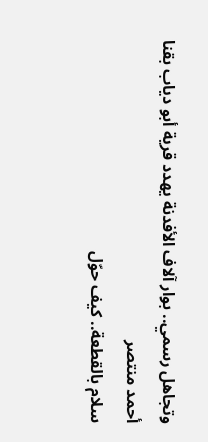وتجاهل رسمي.. بوار آلاف الأفدنة يهدد قرية أبو دياب بقنا
أحمد منتصر
سلام بالقطعة.. كيف حوّل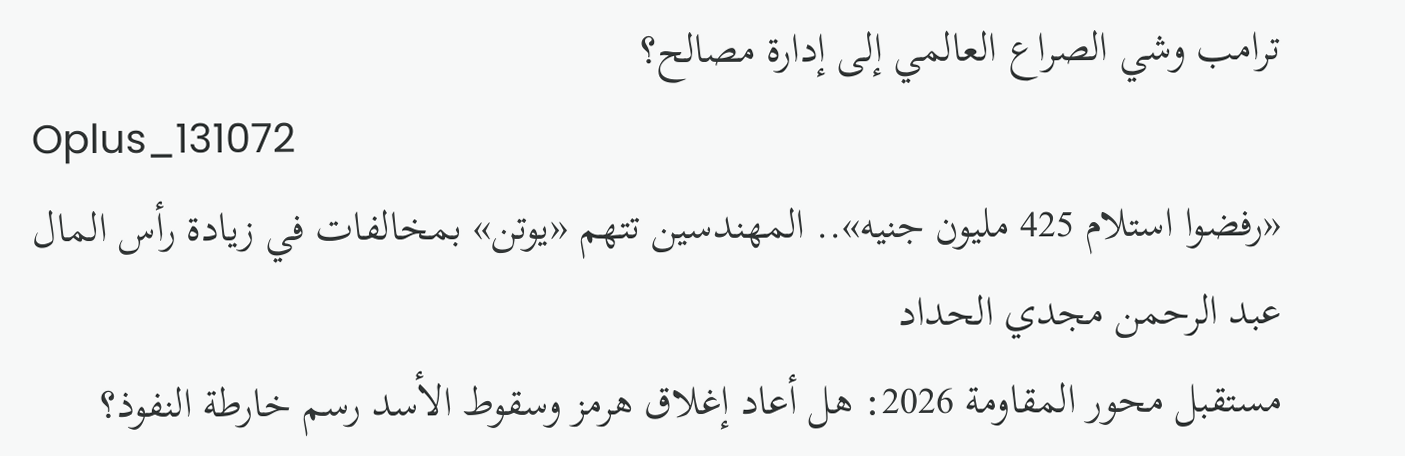ترامب وشي الصراع العالمي إلى إدارة مصالح؟
Oplus_131072
«رفضوا استلام 425 مليون جنيه».. المهندسين تتهم «يوتن» بمخالفات في زيادة رأس المال
عبد الرحمن مجدي الحداد
مستقبل محور المقاومة 2026: هل أعاد إغلاق هرمز وسقوط الأسد رسم خارطة النفوذ؟